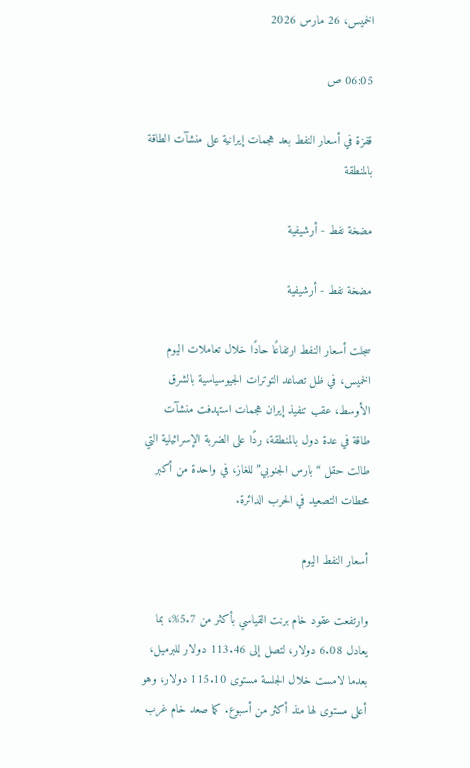الخميس، 26 مارس 2026

06:05 ص

قفزة في أسعار النفط بعد هجمات إيرانية على منشآت الطاقة بالمنطقة

مضخة نفط - أرشيفية

مضخة نفط - أرشيفية

سجلت أسعار النفط ارتفاعًا حادًا خلال تعاملات اليوم الخميس، في ظل تصاعد التوترات الجيوسياسية بالشرق الأوسط، عقب تنفيذ إيران هجمات استهدفت منشآت طاقة في عدة دول بالمنطقة، ردًا على الضربة الإسرائيلية التي طالت حقل “بارس الجنوبي” للغاز، في واحدة من أكبر محطات التصعيد في الحرب الدائرة.

أسعار النفط اليوم

وارتفعت عقود خام برنت القياسي بأكثر من 5.7%، بما يعادل 6.08 دولار، لتصل إلى 113.46 دولار للبرميل، بعدما لامست خلال الجلسة مستوى 115.10 دولار، وهو أعلى مستوى لها منذ أكثر من أسبوع. كما صعد خام غرب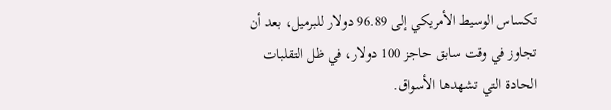تكساس الوسيط الأمريكي إلى 96.89 دولار للبرميل، بعد أن تجاوز في وقت سابق حاجز 100 دولار، في ظل التقلبات الحادة التي تشهدها الأسواق.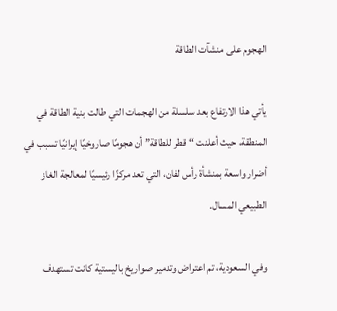الهجوم على منشآت الطاقة

يأتي هذا الارتفاع بعد سلسلة من الهجمات التي طالت بنية الطاقة في المنطقة، حيث أعلنت “قطر للطاقة” أن هجومًا صاروخيًا إيرانيًا تسبب في أضرار واسعة بمنشأة رأس لفان، التي تعد مركزًا رئيسيًا لمعالجة الغاز الطبيعي المسال.

وفي السعودية، تم اعتراض وتدمير صواريخ باليستية كانت تستهدف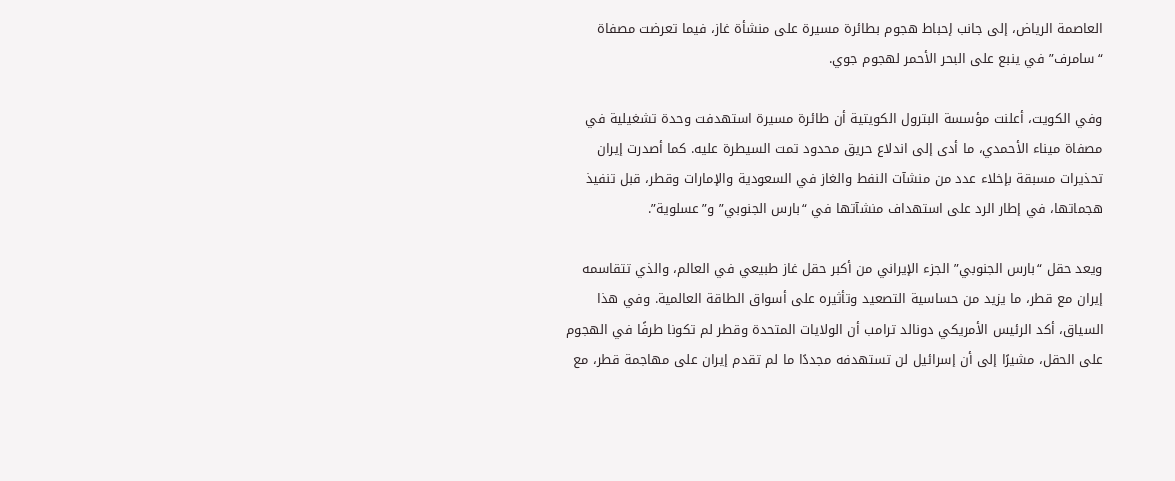العاصمة الرياض، إلى جانب إحباط هجوم بطائرة مسيرة على منشأة غاز، فيما تعرضت مصفاة “سامرف” في ينبع على البحر الأحمر لهجوم جوي.

وفي الكويت، أعلنت مؤسسة البترول الكويتية أن طائرة مسيرة استهدفت وحدة تشغيلية في مصفاة ميناء الأحمدي، ما أدى إلى اندلاع حريق محدود تمت السيطرة عليه. كما أصدرت إيران تحذيرات مسبقة بإخلاء عدد من منشآت النفط والغاز في السعودية والإمارات وقطر، قبل تنفيذ هجماتها، في إطار الرد على استهداف منشآتها في “بارس الجنوبي” و”عسلوية”.

ويعد حقل “بارس الجنوبي” الجزء الإيراني من أكبر حقل غاز طبيعي في العالم، والذي تتقاسمه إيران مع قطر، ما يزيد من حساسية التصعيد وتأثيره على أسواق الطاقة العالمية. وفي هذا السياق، أكد الرئيس الأمريكي دونالد ترامب أن الولايات المتحدة وقطر لم تكونا طرفًا في الهجوم على الحقل، مشيرًا إلى أن إسرائيل لن تستهدفه مجددًا ما لم تقدم إيران على مهاجمة قطر، مع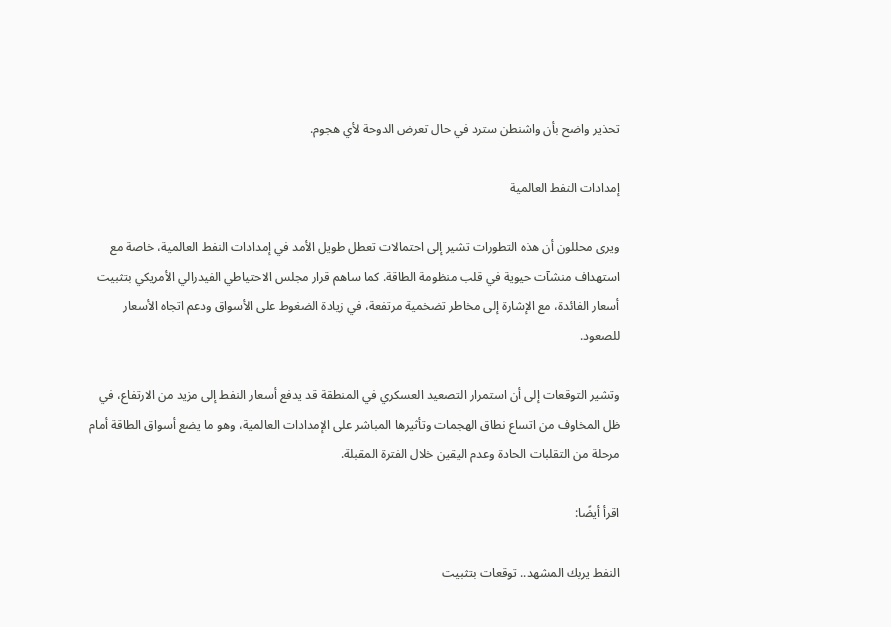تحذير واضح بأن واشنطن سترد في حال تعرض الدوحة لأي هجوم.

إمدادات النفط العالمية

ويرى محللون أن هذه التطورات تشير إلى احتمالات تعطل طويل الأمد في إمدادات النفط العالمية، خاصة مع استهداف منشآت حيوية في قلب منظومة الطاقة. كما ساهم قرار مجلس الاحتياطي الفيدرالي الأمريكي بتثبيت أسعار الفائدة، مع الإشارة إلى مخاطر تضخمية مرتفعة، في زيادة الضغوط على الأسواق ودعم اتجاه الأسعار للصعود.

وتشير التوقعات إلى أن استمرار التصعيد العسكري في المنطقة قد يدفع أسعار النفط إلى مزيد من الارتفاع، في ظل المخاوف من اتساع نطاق الهجمات وتأثيرها المباشر على الإمدادات العالمية، وهو ما يضع أسواق الطاقة أمام مرحلة من التقلبات الحادة وعدم اليقين خلال الفترة المقبلة.

اقرأ أيضًا:

النفط يربك المشهد.. توقعات بتثبيت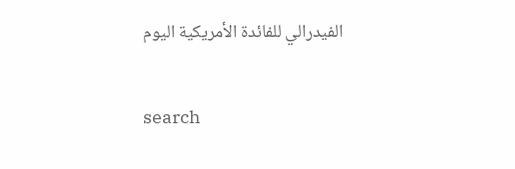الفيدرالي للفائدة الأمريكية اليوم

search